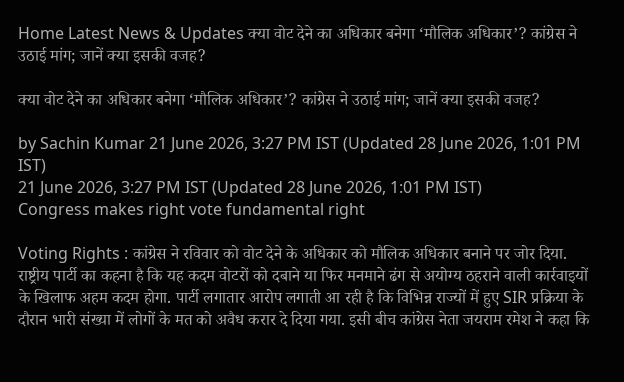Home Latest News & Updates क्या वोट देने का अधिकार बनेगा ‘मौलिक अधिकार’? कांग्रेस ने उठाई मांग; जानें क्या इसकी वजह?

क्या वोट देने का अधिकार बनेगा ‘मौलिक अधिकार’? कांग्रेस ने उठाई मांग; जानें क्या इसकी वजह?

by Sachin Kumar 21 June 2026, 3:27 PM IST (Updated 28 June 2026, 1:01 PM IST)
21 June 2026, 3:27 PM IST (Updated 28 June 2026, 1:01 PM IST)
Congress makes right vote fundamental right

Voting Rights : कांग्रेस ने रविवार को वोट देने के अधिकार को मौलिक अधिकार बनाने पर जोर दिया. राष्ट्रीय पार्टी का कहना है कि यह कदम वोटरों को दबाने या फिर मनमाने ढंग से अयोग्य ठहराने वाली कार्रवाइयों के खिलाफ अहम कदम होगा. पार्टी लगातार आरोप लगाती आ रही है कि विभिन्न राज्यों में हुए SIR प्रक्रिया के दौरान भारी संख्या में लोगों के मत को अवैध करार दे दिया गया. इसी बीच कांग्रेस नेता जयराम रमेश ने कहा कि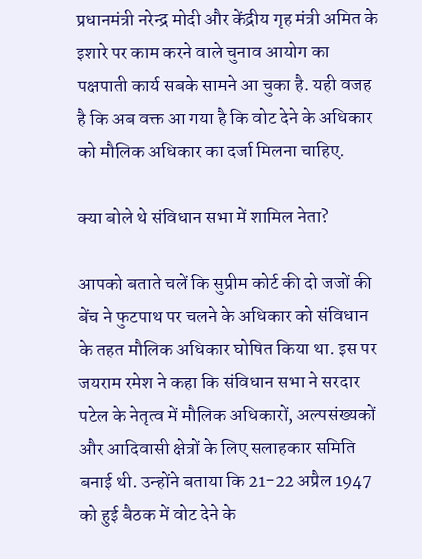प्रधानमंत्री नरेन्द्र मोदी और केंद्रीय गृह मंत्री अमित के इशारे पर काम करने वाले चुनाव आयोग का पक्षपाती कार्य सबके सामने आ चुका है. यही वजह है कि अब वक्त आ गया है कि वोट देने के अधिकार को मौलिक अधिकार का दर्जा मिलना चाहिए.

क्या बोले थे संविधान सभा में शामिल नेता?

आपको बताते चलें कि सुप्रीम कोर्ट की दो जजों की बेंच ने फुटपाथ पर चलने के अधिकार को संविधान के तहत मौलिक अधिकार घोषित किया था. इस पर जयराम रमेश ने कहा कि संविधान सभा ने सरदार पटेल के नेतृत्व में मौलिक अधिकारों, अल्पसंख्यकों और आदिवासी क्षेत्रों के लिए सलाहकार समिति बनाई थी. उन्होंने बताया कि 21-22 अप्रैल 1947 को हुई बैठक में वोट देने के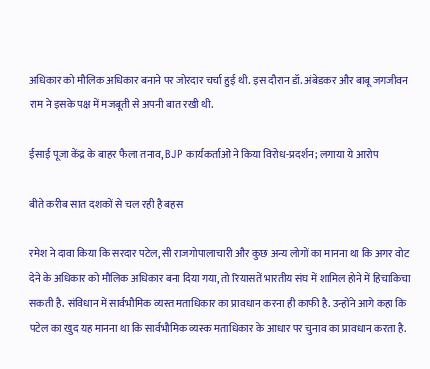अधिकार को मौलिक अधिकार बनाने पर जोरदार चर्चा हुई थी. इस दौरान डॉ. अंबेडकर और बाबू जगजीवन राम ने इसके पक्ष में मजबूती से अपनी बात रखी थी.

ईसाई पूजा केंद्र के बाहर फैला तनाव, BJP कार्यकर्ताओं ने किया विरोध-प्रदर्शन; लगाया ये आरोप

बीते करीब सात दशकों से चल रही है बहस

रमेश ने दावा किया कि सरदार पटेल, सी राजगोपालाचारी और कुछ अन्य लोगों का मानना था कि अगर वोट देने के अधिकार को मौलिक अधिकार बना दिया गया, तो रियासतें भारतीय संघ में शामिल होने में हिचाकिचा सकती है. संविधान में सार्वभौमिक व्यस्त मताधिकार का प्रावधान करना ही काफी है. उन्होंने आगे कहा कि पटेल का खुद यह मानना था कि सार्वभौमिक व्यस्क मताधिकार के आधार पर चुनाव का प्रावधान करता है.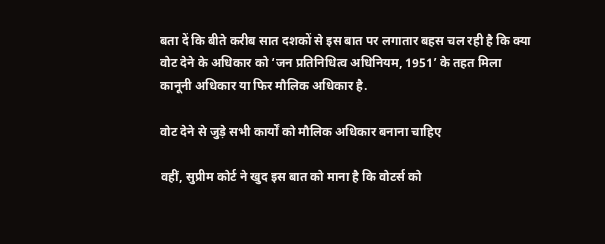बता दें कि बीते करीब सात दशकों से इस बात पर लगातार बहस चल रही है कि क्या वोट देने के अधिकार को ‘जन प्रतिनिधित्व अधिनियम, 1951’ के तहत मिला कानूनी अधिकार या फिर मौलिक अधिकार है.

वोट देने से जुड़े सभी कार्यों को मौलिक अधिकार बनाना चाहिए

वहीं, सुप्रीम कोर्ट ने खुद इस बात को माना है कि वोटर्स को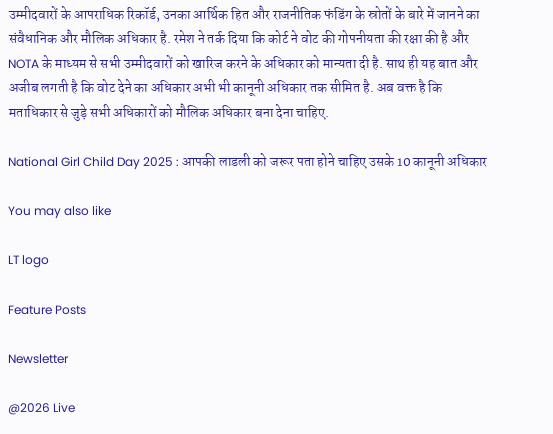उम्मीदवारों के आपराधिक रिकॉर्ड, उनका आर्थिक हित और राजनीतिक फंडिंग के स्रोतों के बारे में जानने का संवैधानिक और मौलिक अधिकार है. रमेश ने तर्क दिया कि कोर्ट ने वोट की गोपनीयता की रक्षा की है और NOTA के माध्यम से सभी उम्मीदवारों को खारिज करने के अधिकार को मान्यता दी है. साथ ही यह बात और अजीब लगती है कि वोट देने का अधिकार अभी भी कानूनी अधिकार तक सीमित है. अब वक्त है कि मताधिकार से जुड़े सभी अधिकारों को मौलिक अधिकार बना देना चाहिए.

National Girl Child Day 2025 : आपकी लाडली को जरूर पता होने चाहिए उसके 10 कानूनी अधिकार

You may also like

LT logo

Feature Posts

Newsletter

@2026 Live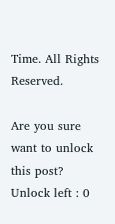Time. All Rights Reserved.

Are you sure want to unlock this post?
Unlock left : 0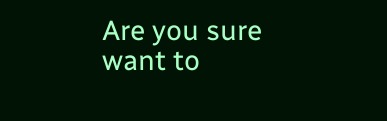Are you sure want to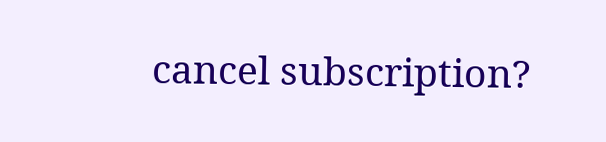cancel subscription?